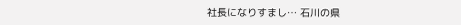社長になりすまし… 石川の県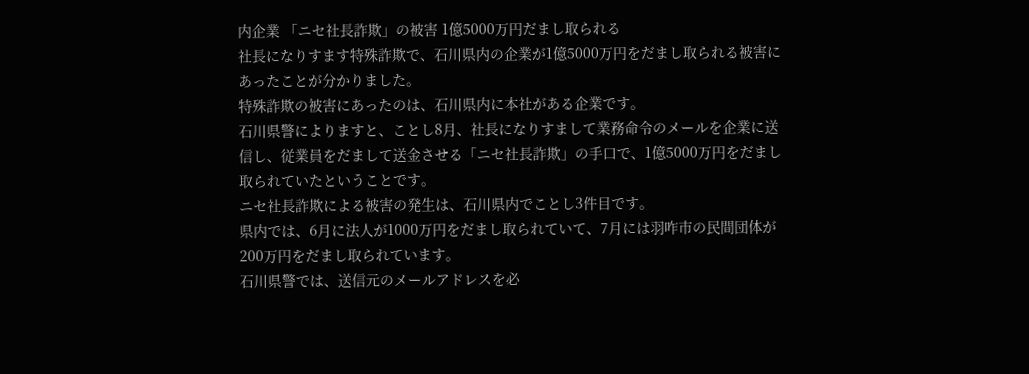内企業 「ニセ社長詐欺」の被害 1億5000万円だまし取られる
社長になりすます特殊詐欺で、石川県内の企業が1億5000万円をだまし取られる被害にあったことが分かりました。
特殊詐欺の被害にあったのは、石川県内に本社がある企業です。
石川県警によりますと、ことし8月、社長になりすまして業務命令のメールを企業に送信し、従業員をだまして送金させる「ニセ社長詐欺」の手口で、1億5000万円をだまし取られていたということです。
ニセ社長詐欺による被害の発生は、石川県内でことし3件目です。
県内では、6月に法人が1000万円をだまし取られていて、7月には羽咋市の民間団体が200万円をだまし取られています。
石川県警では、送信元のメールアドレスを必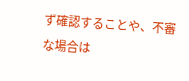ず確認することや、不審な場合は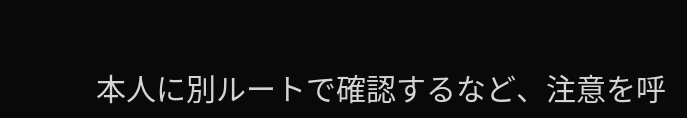本人に別ルートで確認するなど、注意を呼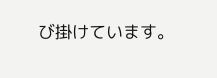び掛けています。